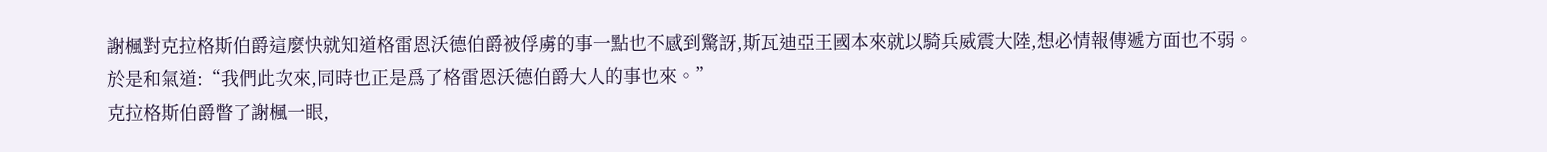謝楓對克拉格斯伯爵這麼快就知道格雷恩沃德伯爵被俘虜的事一點也不感到驚訝,斯瓦迪亞王國本來就以騎兵威震大陸,想必情報傳遞方面也不弱。於是和氣道:“我們此次來,同時也正是爲了格雷恩沃德伯爵大人的事也來。”
克拉格斯伯爵瞥了謝楓一眼,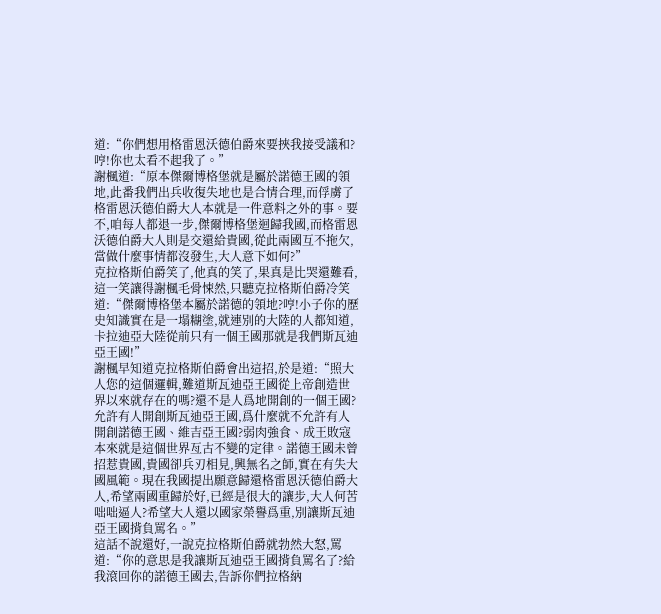道:“你們想用格雷恩沃德伯爵來要挾我接受議和?哼!你也太看不起我了。”
謝楓道:“原本傑爾博格堡就是屬於諾德王國的領地,此番我們出兵收復失地也是合情合理,而俘虜了格雷恩沃德伯爵大人本就是一件意料之外的事。要不,咱每人都退一步,傑爾博格堡迴歸我國,而格雷恩沃德伯爵大人則是交還給貴國,從此兩國互不拖欠,當做什麼事情都沒發生,大人意下如何?”
克拉格斯伯爵笑了,他真的笑了,果真是比哭還難看,這一笑讓得謝楓毛骨悚然,只聽克拉格斯伯爵冷笑道:“傑爾博格堡本屬於諾德的領地?哼!小子你的歷史知識實在是一塌糊塗,就連別的大陸的人都知道,卡拉迪亞大陸從前只有一個王國那就是我們斯瓦迪亞王國!”
謝楓早知道克拉格斯伯爵會出這招,於是道:“照大人您的這個邏輯,難道斯瓦迪亞王國從上帝創造世界以來就存在的嗎?還不是人爲地開創的一個王國?允許有人開創斯瓦迪亞王國,爲什麼就不允許有人開創諾德王國、維吉亞王國?弱肉強食、成王敗寇本來就是這個世界亙古不變的定律。諾德王國未曾招惹貴國,貴國卻兵刃相見,興無名之師,實在有失大國風範。現在我國提出願意歸還格雷恩沃德伯爵大人,希望兩國重歸於好,已經是很大的讓步,大人何苦咄咄逼人?希望大人還以國家榮譽爲重,別讓斯瓦迪亞王國揹負罵名。”
這話不說還好,一說克拉格斯伯爵就勃然大怒,罵道:“你的意思是我讓斯瓦迪亞王國揹負罵名了?給我滾回你的諾德王國去,告訴你們拉格納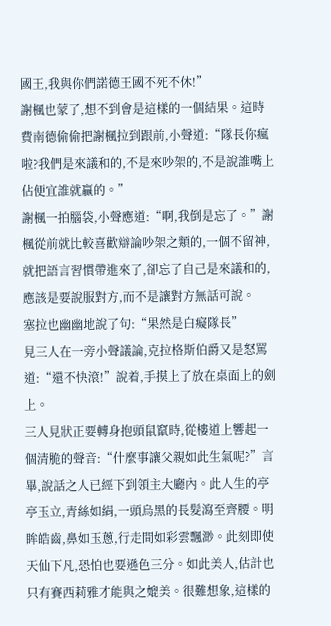國王,我與你們諾德王國不死不休!”
謝楓也蒙了,想不到會是這樣的一個結果。這時費南德偷偷把謝楓拉到跟前,小聲道:“隊長你瘋啦?我們是來議和的,不是來吵架的,不是說誰嘴上佔便宜誰就贏的。”
謝楓一拍腦袋,小聲應道:“啊,我倒是忘了。”謝楓從前就比較喜歡辯論吵架之類的,一個不留神,就把語言習慣帶進來了,卻忘了自己是來議和的,應該是要說服對方,而不是讓對方無話可說。
塞拉也幽幽地說了句:“果然是白癡隊長”
見三人在一旁小聲議論,克拉格斯伯爵又是怒罵道:“還不快滾!”說着,手摸上了放在桌面上的劍上。
三人見狀正要轉身抱頭鼠竄時,從樓道上響起一個清脆的聲音:“什麼事讓父親如此生氣呢?”言畢,說話之人已經下到領主大廳內。此人生的亭亭玉立,青絲如絹,一頭烏黑的長髮瀉至齊腰。明眸皓齒,鼻如玉蔥,行走間如彩雲飄渺。此刻即使天仙下凡,恐怕也要遜色三分。如此美人,估計也只有賽西莉雅才能與之媲美。很難想象,這樣的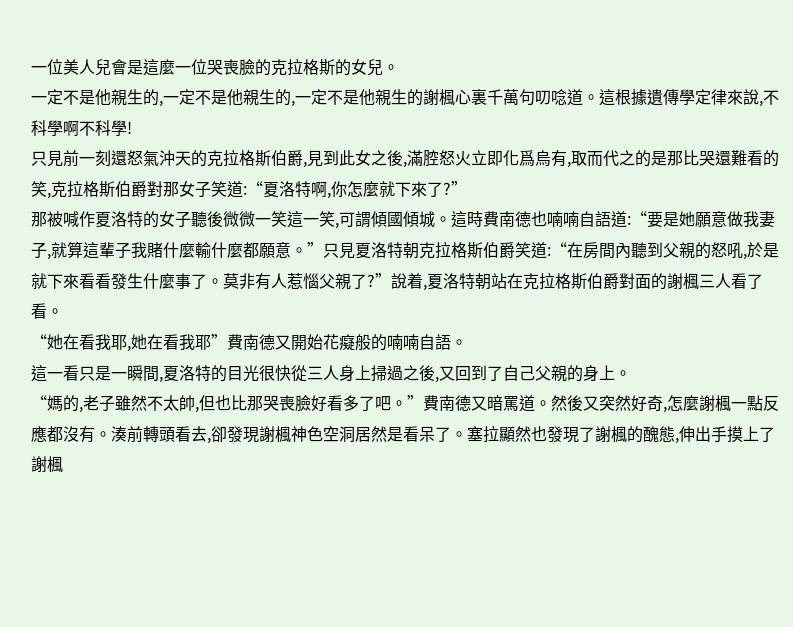一位美人兒會是這麼一位哭喪臉的克拉格斯的女兒。
一定不是他親生的,一定不是他親生的,一定不是他親生的謝楓心裏千萬句叨唸道。這根據遺傳學定律來說,不科學啊不科學!
只見前一刻還怒氣沖天的克拉格斯伯爵,見到此女之後,滿腔怒火立即化爲烏有,取而代之的是那比哭還難看的笑,克拉格斯伯爵對那女子笑道:“夏洛特啊,你怎麼就下來了?”
那被喊作夏洛特的女子聽後微微一笑這一笑,可謂傾國傾城。這時費南德也喃喃自語道:“要是她願意做我妻子,就算這輩子我賭什麼輸什麼都願意。”只見夏洛特朝克拉格斯伯爵笑道:“在房間內聽到父親的怒吼,於是就下來看看發生什麼事了。莫非有人惹惱父親了?”說着,夏洛特朝站在克拉格斯伯爵對面的謝楓三人看了看。
“她在看我耶,她在看我耶”費南德又開始花癡般的喃喃自語。
這一看只是一瞬間,夏洛特的目光很快從三人身上掃過之後,又回到了自己父親的身上。
“媽的,老子雖然不太帥,但也比那哭喪臉好看多了吧。”費南德又暗罵道。然後又突然好奇,怎麼謝楓一點反應都沒有。湊前轉頭看去,卻發現謝楓神色空洞居然是看呆了。塞拉顯然也發現了謝楓的醜態,伸出手摸上了謝楓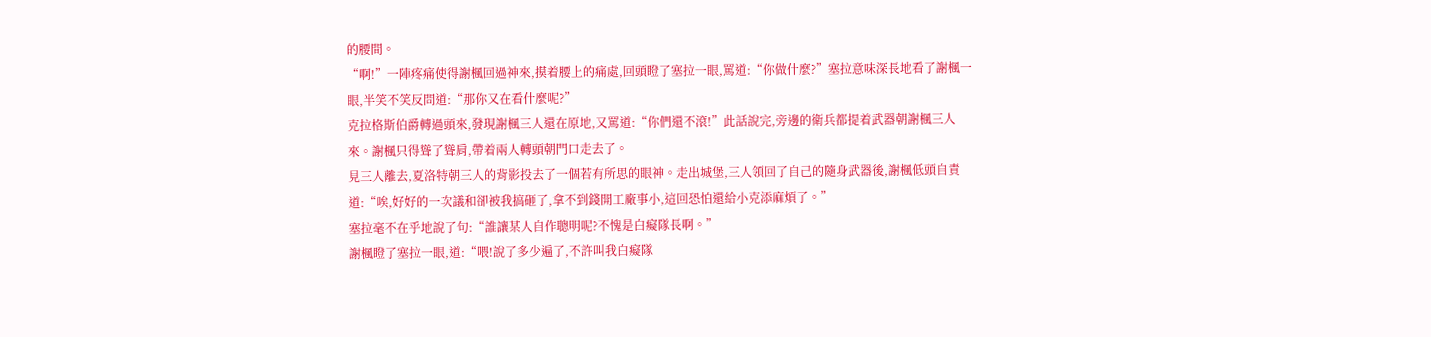的腰間。
“啊!”一陣疼痛使得謝楓回過神來,摸着腰上的痛處,回頭瞪了塞拉一眼,罵道:“你做什麼?”塞拉意味深長地看了謝楓一眼,半笑不笑反問道:“那你又在看什麼呢?”
克拉格斯伯爵轉過頭來,發現謝楓三人還在原地,又罵道:“你們還不滾!”此話說完,旁邊的衛兵都提着武器朝謝楓三人來。謝楓只得聳了聳肩,帶着兩人轉頭朝門口走去了。
見三人離去,夏洛特朝三人的背影投去了一個若有所思的眼神。走出城堡,三人領回了自己的隨身武器後,謝楓低頭自責道:“唉,好好的一次議和卻被我搞砸了,拿不到錢開工廠事小,這回恐怕還給小克添麻煩了。”
塞拉毫不在乎地說了句:“誰讓某人自作聰明呢?不愧是白癡隊長啊。”
謝楓瞪了塞拉一眼,道:“喂!說了多少遍了,不許叫我白癡隊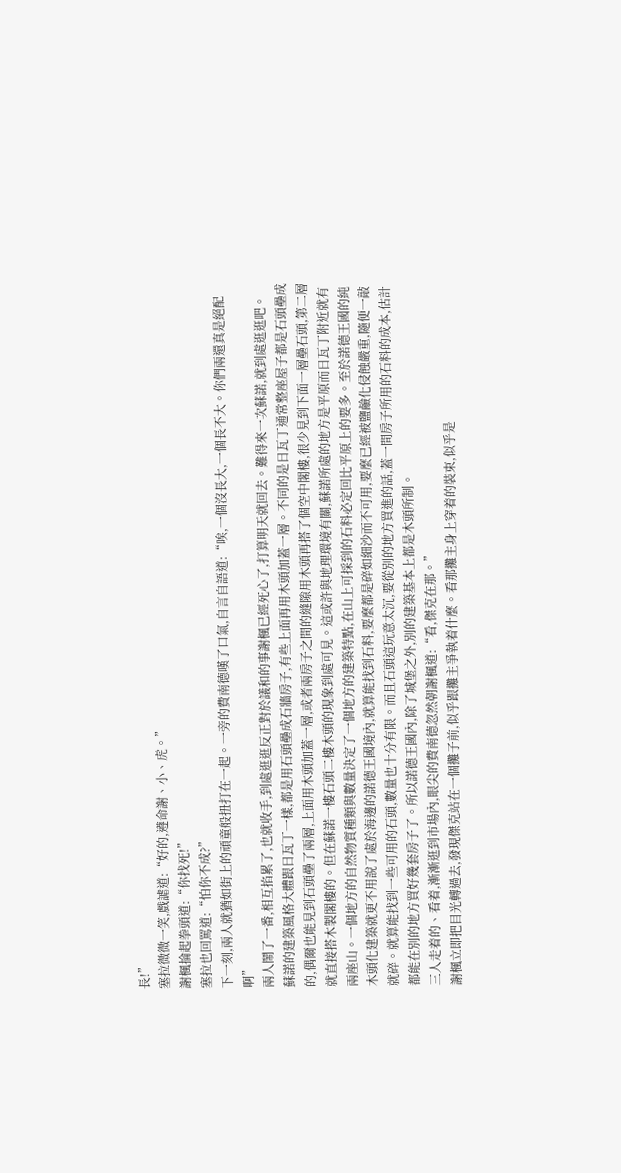長!”
塞拉微微一笑,戲謔道:“好的,遵命謝、小、虎。”
謝楓掄起拳頭道:“你找死!”
塞拉也回罵道:“怕你不成?”
下一刻,兩人就猶如街上的頑童般扭打在一起。一旁的費南德嘆了口氣,自言自語道:“唉,一個沒長大,一個長不大。你們兩還真是絕配啊”
兩人鬧了一番,相互掐累了,也就收手,到處逛逛反正對於議和的事謝楓已經死心了,打算明天就回去。難得來一次蘇諾,就到處逛逛吧。
蘇諾的建築風格大體跟日瓦丁一樣,都是用石頭壘成石牆房子,有些上面再用木頭加蓋一層。不同的是日瓦丁通常整座屋子都是石頭壘成的,偶爾也能見到石頭壘了兩層,上面用木頭加蓋一層,或者兩房子之間的縫隙用木頭再搭了個空中閣樓,很少見到下面一層壘石頭,第二層就直接搭木製閣樓的。但在蘇諾一樓石頭二樓木頭的現象到處可見。這或許與地理環境有關,蘇諾所處的地方是平原而日瓦丁附近就有兩座山。一個地方的自然物質種類與數量決定了一個地方的建築特點,在山上可採到的石料必定回比平原上的要多。至於諾德王國的純木頭化建築就更不用說了處於海邊的諾德王國境內,就算能找到石料,要麼都是碎如細沙而不可用,要麼已經被鹽鹼化侵蝕嚴重,隨便一敲就碎。就算能找到一些可用的石頭,數量也十分有限。而且石頭這玩意太沉,要從別的地方買進的話,蓋一間房子所用的石料的成本,估計都能在別的地方買好幾套房子了。所以諾德王國內,除了城堡之外,別的建築基本上都是木頭所制。
三人走着的、看着,漸漸逛到市場內,眼尖的費南德忽然朝謝楓道:“看,傑克在那。”
謝楓立即把目光轉過去,發現傑克站在一個攤子前,似乎跟攤主爭執着什麼。看那攤主身上穿着的裝束,似乎是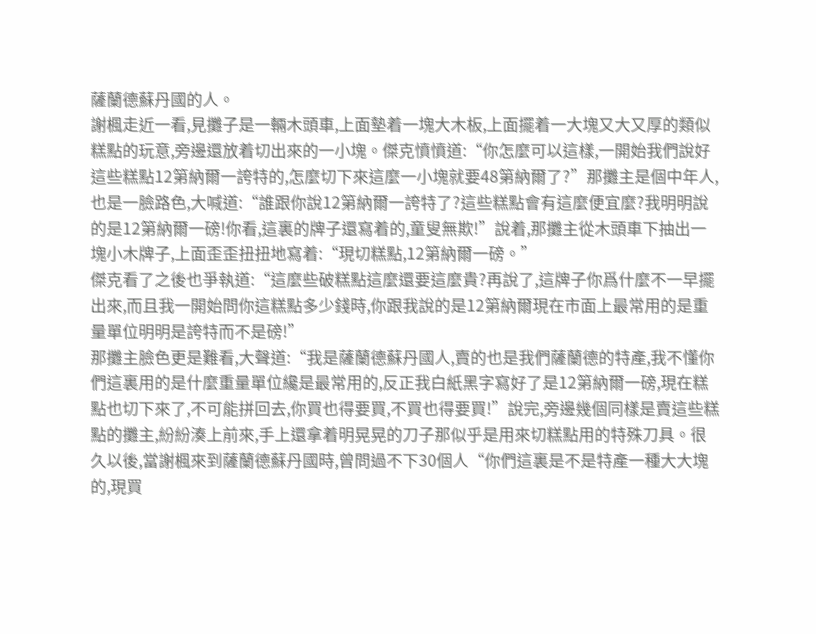薩蘭德蘇丹國的人。
謝楓走近一看,見攤子是一輛木頭車,上面墊着一塊大木板,上面擺着一大塊又大又厚的類似糕點的玩意,旁邊還放着切出來的一小塊。傑克憤憤道:“你怎麼可以這樣,一開始我們說好這些糕點12第納爾一誇特的,怎麼切下來這麼一小塊就要48第納爾了?”那攤主是個中年人,也是一臉路色,大喊道:“誰跟你說12第納爾一誇特了?這些糕點會有這麼便宜麼?我明明說的是12第納爾一磅!你看,這裏的牌子還寫着的,童叟無欺!”說着,那攤主從木頭車下抽出一塊小木牌子,上面歪歪扭扭地寫着:“現切糕點,12第納爾一磅。”
傑克看了之後也爭執道:“這麼些破糕點這麼還要這麼貴?再說了,這牌子你爲什麼不一早擺出來,而且我一開始問你這糕點多少錢時,你跟我說的是12第納爾現在市面上最常用的是重量單位明明是誇特而不是磅!”
那攤主臉色更是難看,大聲道:“我是薩蘭德蘇丹國人,賣的也是我們薩蘭德的特產,我不懂你們這裏用的是什麼重量單位纔是最常用的,反正我白紙黑字寫好了是12第納爾一磅,現在糕點也切下來了,不可能拼回去,你買也得要買,不買也得要買!”說完,旁邊幾個同樣是賣這些糕點的攤主,紛紛湊上前來,手上還拿着明晃晃的刀子那似乎是用來切糕點用的特殊刀具。很久以後,當謝楓來到薩蘭德蘇丹國時,曾問過不下30個人“你們這裏是不是特產一種大大塊的,現買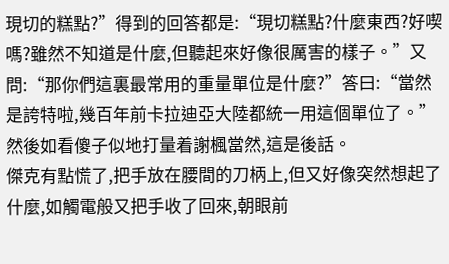現切的糕點?”得到的回答都是:“現切糕點?什麼東西?好喫嗎?雖然不知道是什麼,但聽起來好像很厲害的樣子。”又問:“那你們這裏最常用的重量單位是什麼?”答曰:“當然是誇特啦,幾百年前卡拉迪亞大陸都統一用這個單位了。”然後如看傻子似地打量着謝楓當然,這是後話。
傑克有點慌了,把手放在腰間的刀柄上,但又好像突然想起了什麼,如觸電般又把手收了回來,朝眼前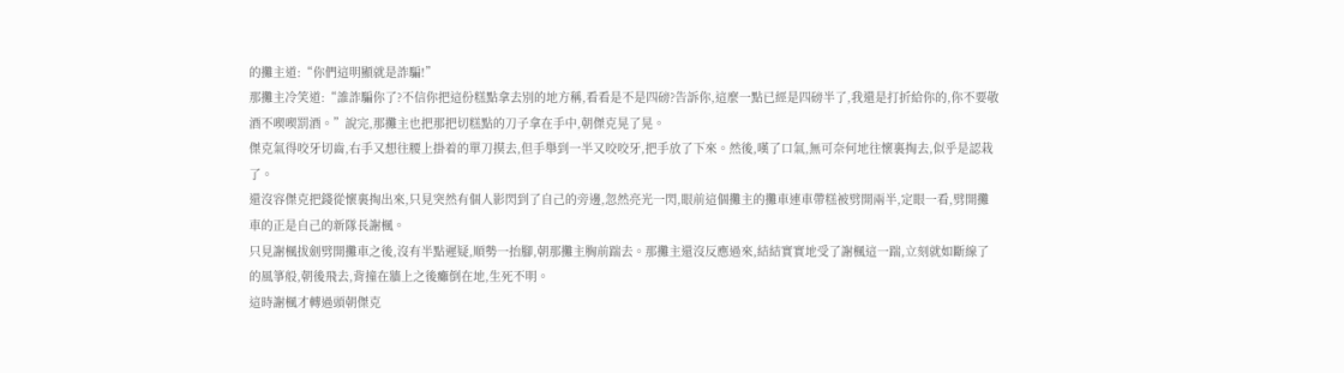的攤主道:“你們這明顯就是詐騙!”
那攤主冷笑道:“誰詐騙你了?不信你把這份糕點拿去別的地方稱,看看是不是四磅?告訴你,這麼一點已經是四磅半了,我還是打折給你的,你不要敬酒不喫喫罰酒。”說完,那攤主也把那把切糕點的刀子拿在手中,朝傑克晃了晃。
傑克氣得咬牙切齒,右手又想往腰上掛着的單刀摸去,但手舉到一半又咬咬牙,把手放了下來。然後,嘆了口氣,無可奈何地往懷裏掏去,似乎是認栽了。
還沒容傑克把錢從懷裏掏出來,只見突然有個人影閃到了自己的旁邊,忽然亮光一閃,眼前這個攤主的攤車連車帶糕被劈開兩半,定眼一看,劈開攤車的正是自己的新隊長謝楓。
只見謝楓拔劍劈開攤車之後,沒有半點遲疑,順勢一抬腳,朝那攤主胸前踹去。那攤主還沒反應過來,結結實實地受了謝楓這一踹,立刻就如斷線了的風箏般,朝後飛去,背撞在牆上之後癱倒在地,生死不明。
這時謝楓才轉過頭朝傑克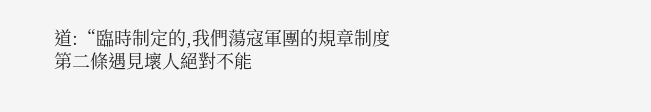道:“臨時制定的,我們蕩寇軍團的規章制度第二條遇見壞人絕對不能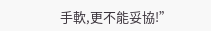手軟,更不能妥協!”